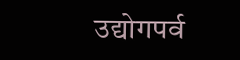उद्योगपर्व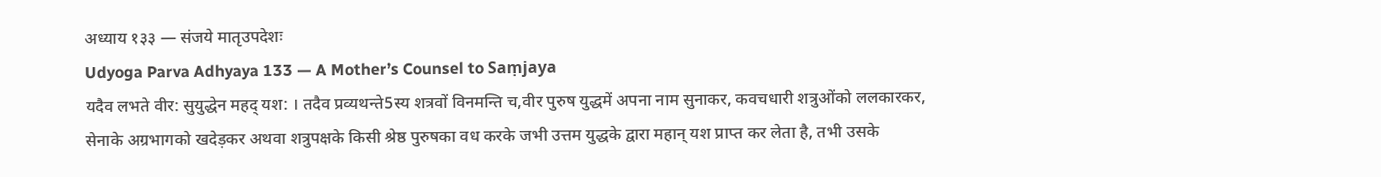अध्याय १३३ — संजये मातृउपदेशः
Udyoga Parva Adhyaya 133 — A Mother’s Counsel to Saṃjaya
यदैव लभते वीर: सुयुद्धेन महद् यश: । तदैव प्रव्यथन्ते5स्य शत्रवों विनमन्ति च,वीर पुरुष युद्धमें अपना नाम सुनाकर, कवचधारी शत्रुओंको ललकारकर, सेनाके अग्रभागको खदेड़कर अथवा शत्रुपक्षके किसी श्रेष्ठ पुरुषका वध करके जभी उत्तम युद्धके द्वारा महान् यश प्राप्त कर लेता है, तभी उसके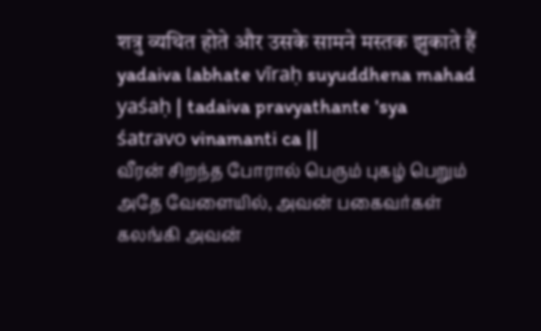शत्रु व्यथित होते और उसके सामने मस्तक झुकाते हैं
yadaiva labhate vīraḥ suyuddhena mahad yaśaḥ | tadaiva pravyathante 'sya śatravo vinamanti ca ||
வீரன் சிறந்த போரால் பெரும் புகழ் பெறும் அதே வேளையில், அவன் பகைவர்கள் கலங்கி அவன்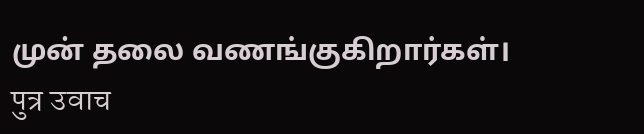முன் தலை வணங்குகிறார்கள்।
पुत्र उवाच